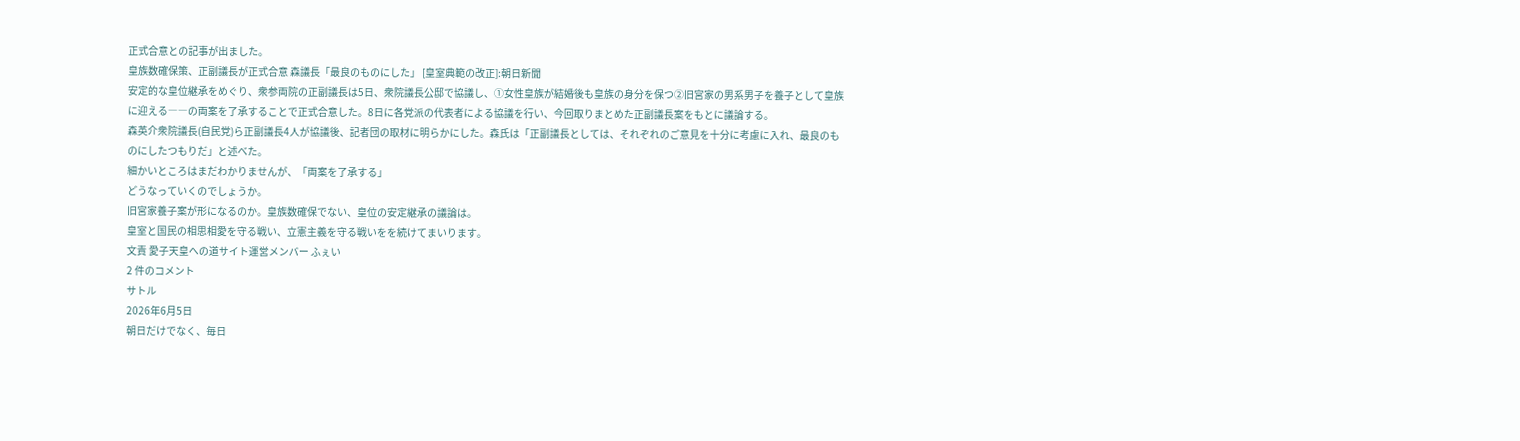正式合意との記事が出ました。
皇族数確保策、正副議長が正式合意 森議長「最良のものにした」 [皇室典範の改正]:朝日新聞
安定的な皇位継承をめぐり、衆参両院の正副議長は5日、衆院議長公邸で協議し、①女性皇族が結婚後も皇族の身分を保つ②旧宮家の男系男子を養子として皇族に迎える――の両案を了承することで正式合意した。8日に各党派の代表者による協議を行い、今回取りまとめた正副議長案をもとに議論する。
森英介衆院議長(自民党)ら正副議長4人が協議後、記者団の取材に明らかにした。森氏は「正副議長としては、それぞれのご意見を十分に考慮に入れ、最良のものにしたつもりだ」と述べた。
細かいところはまだわかりませんが、「両案を了承する」
どうなっていくのでしょうか。
旧宮家養子案が形になるのか。皇族数確保でない、皇位の安定継承の議論は。
皇室と国民の相思相愛を守る戦い、立憲主義を守る戦いをを続けてまいります。
文責 愛子天皇への道サイト運営メンバー ふぇい
2 件のコメント
サトル
2026年6月5日
朝日だけでなく、毎日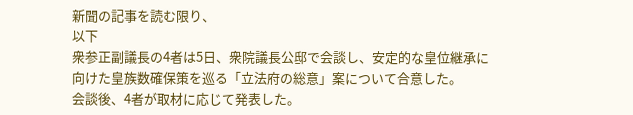新聞の記事を読む限り、
以下
衆参正副議長の4者は5日、衆院議長公邸で会談し、安定的な皇位継承に向けた皇族数確保策を巡る「立法府の総意」案について合意した。
会談後、4者が取材に応じて発表した。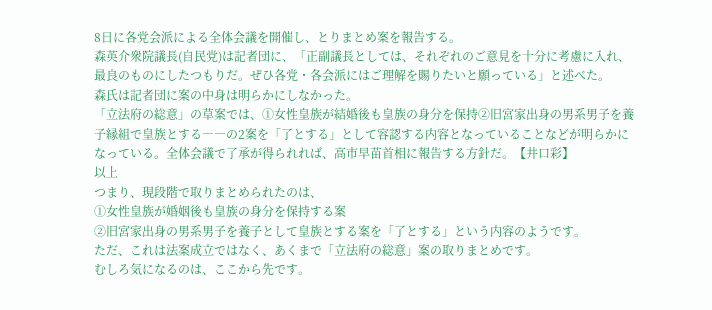8日に各党会派による全体会議を開催し、とりまとめ案を報告する。
森英介衆院議長(自民党)は記者団に、「正副議長としては、それぞれのご意見を十分に考慮に入れ、最良のものにしたつもりだ。ぜひ各党・各会派にはご理解を賜りたいと願っている」と述べた。
森氏は記者団に案の中身は明らかにしなかった。
「立法府の総意」の草案では、①女性皇族が結婚後も皇族の身分を保持②旧宮家出身の男系男子を養子縁組で皇族とする――の2案を「了とする」として容認する内容となっていることなどが明らかになっている。全体会議で了承が得られれば、高市早苗首相に報告する方針だ。【井口彩】
以上
つまり、現段階で取りまとめられたのは、
①女性皇族が婚姻後も皇族の身分を保持する案
②旧宮家出身の男系男子を養子として皇族とする案を「了とする」という内容のようです。
ただ、これは法案成立ではなく、あくまで「立法府の総意」案の取りまとめです。
むしろ気になるのは、ここから先です。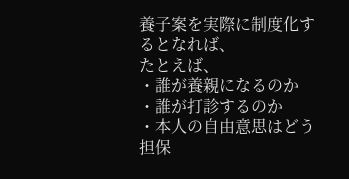養子案を実際に制度化するとなれば、
たとえば、
・誰が養親になるのか
・誰が打診するのか
・本人の自由意思はどう担保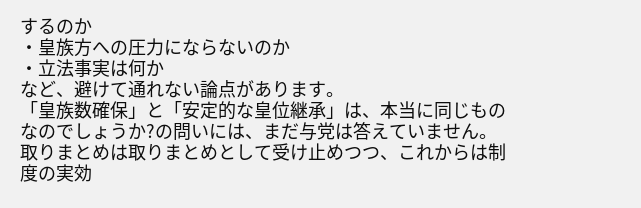するのか
・皇族方への圧力にならないのか
・立法事実は何か
など、避けて通れない論点があります。
「皇族数確保」と「安定的な皇位継承」は、本当に同じものなのでしょうか?の問いには、まだ与党は答えていません。
取りまとめは取りまとめとして受け止めつつ、これからは制度の実効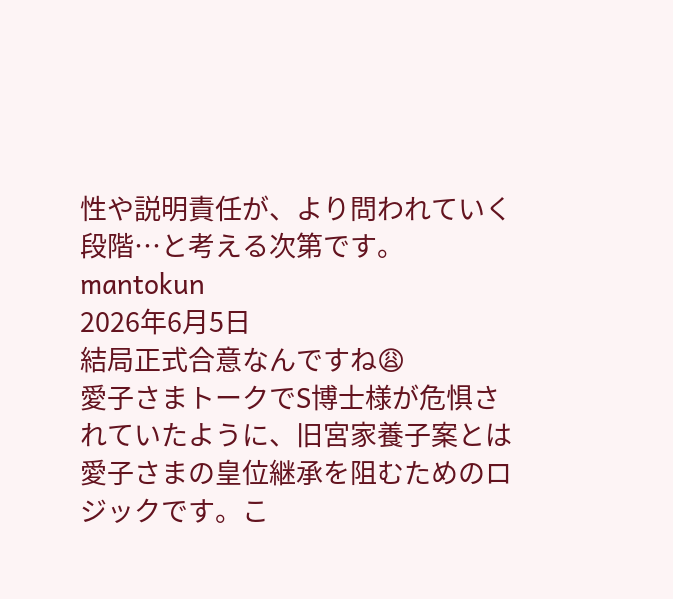性や説明責任が、より問われていく段階…と考える次第です。
mantokun
2026年6月5日
結局正式合意なんですね😩
愛子さまトークでS博士様が危惧されていたように、旧宮家養子案とは愛子さまの皇位継承を阻むためのロジックです。こ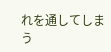れを通してしまう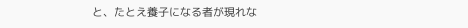と、たとえ養子になる者が現れな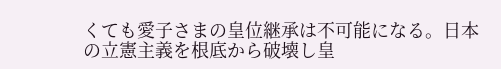くても愛子さまの皇位継承は不可能になる。日本の立憲主義を根底から破壊し皇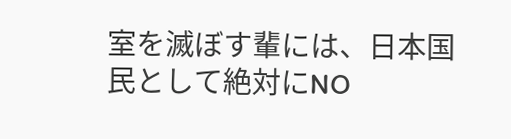室を滅ぼす輩には、日本国民として絶対にNO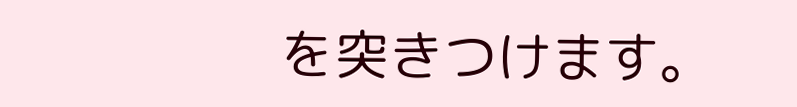を突きつけます。